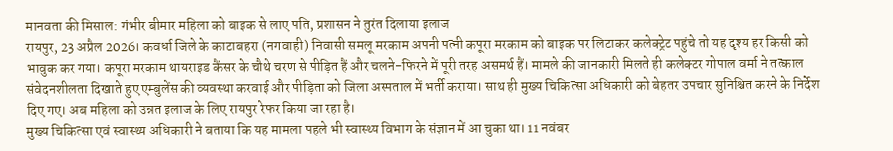मानवता की मिसाल: गंभीर बीमार महिला को बाइक से लाए पति, प्रशासन ने तुरंत दिलाया इलाज
रायपुर, 23 अप्रैल 2026। कवर्धा जिले के काटाबहरा (नगवाही) निवासी समलू मरकाम अपनी पत्नी कपूरा मरकाम को बाइक पर लिटाकर कलेक्ट्रेट पहुंचे तो यह दृश्य हर किसी को भावुक कर गया। कपूरा मरकाम थायराइड कैंसर के चौथे चरण से पीड़ित हैं और चलने-फिरने में पूरी तरह असमर्थ हैं। मामले की जानकारी मिलते ही कलेक्टर गोपाल वर्मा ने तत्काल संवेदनशीलता दिखाते हुए एम्बुलेंस की व्यवस्था करवाई और पीड़िता को जिला अस्पताल में भर्ती कराया। साथ ही मुख्य चिकित्सा अधिकारी को बेहतर उपचार सुनिश्चित करने के निर्देश दिए गए। अब महिला को उन्नत इलाज के लिए रायपुर रेफर किया जा रहा है।
मुख्य चिकित्सा एवं स्वास्थ्य अधिकारी ने बताया कि यह मामला पहले भी स्वास्थ्य विभाग के संज्ञान में आ चुका था। 11 नवंबर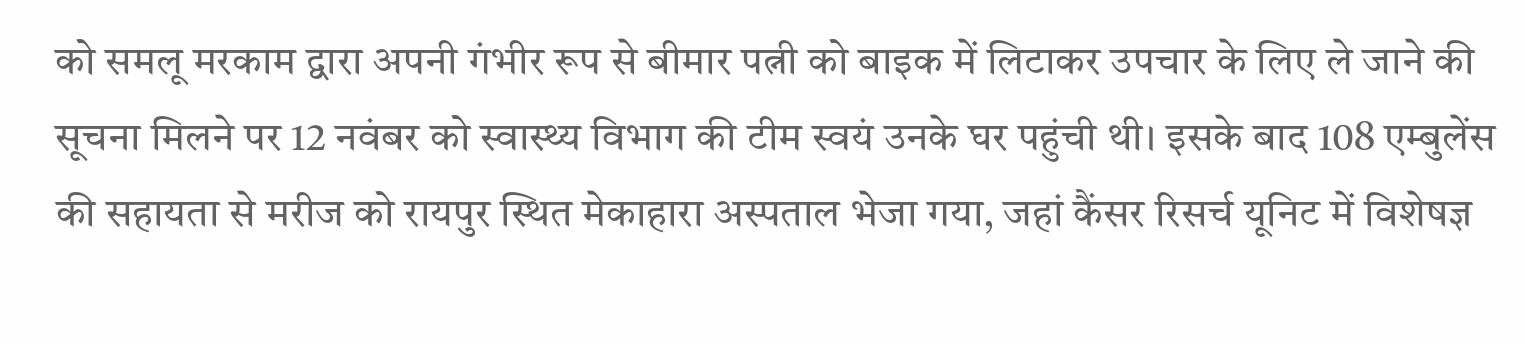को समलू मरकाम द्वारा अपनी गंभीर रूप से बीमार पत्नी को बाइक में लिटाकर उपचार के लिए ले जाने की सूचना मिलने पर 12 नवंबर को स्वास्थ्य विभाग की टीम स्वयं उनके घर पहुंची थी। इसके बाद 108 एम्बुलेंस की सहायता से मरीज को रायपुर स्थित मेकाहारा अस्पताल भेजा गया, जहां कैंसर रिसर्च यूनिट में विशेषज्ञ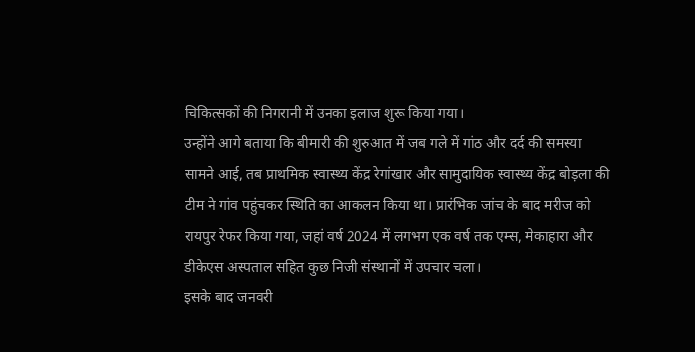चिकित्सकों की निगरानी में उनका इलाज शुरू किया गया।
उन्होंने आगे बताया कि बीमारी की शुरुआत में जब गले में गांठ और दर्द की समस्या सामने आई, तब प्राथमिक स्वास्थ्य केंद्र रेगांखार और सामुदायिक स्वास्थ्य केंद्र बोड़ला की टीम ने गांव पहुंचकर स्थिति का आकलन किया था। प्रारंभिक जांच के बाद मरीज को रायपुर रेफर किया गया, जहां वर्ष 2024 में लगभग एक वर्ष तक एम्स, मेकाहारा और डीकेएस अस्पताल सहित कुछ निजी संस्थानों में उपचार चला।
इसके बाद जनवरी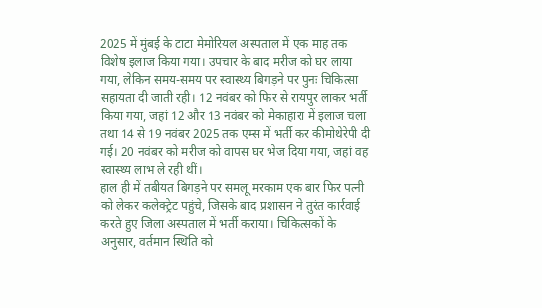2025 में मुंबई के टाटा मेमोरियल अस्पताल में एक माह तक विशेष इलाज किया गया। उपचार के बाद मरीज को घर लाया गया, लेकिन समय-समय पर स्वास्थ्य बिगड़ने पर पुनः चिकित्सा सहायता दी जाती रही। 12 नवंबर को फिर से रायपुर लाकर भर्ती किया गया, जहां 12 और 13 नवंबर को मेकाहारा में इलाज चला तथा 14 से 19 नवंबर 2025 तक एम्स में भर्ती कर कीमोथेरेपी दी गई। 20 नवंबर को मरीज को वापस घर भेज दिया गया, जहां वह स्वास्थ्य लाभ ले रही थीं।
हाल ही में तबीयत बिगड़ने पर समलू मरकाम एक बार फिर पत्नी को लेकर कलेक्ट्रेट पहुंचे, जिसके बाद प्रशासन ने तुरंत कार्रवाई करते हुए जिला अस्पताल में भर्ती कराया। चिकित्सकों के अनुसार, वर्तमान स्थिति को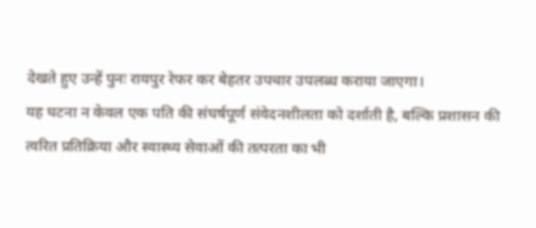देखते हुए उन्हें पुनः रायपुर रेफर कर बेहतर उपचार उपलब्ध कराया जाएगा।
यह घटना न केवल एक पति की संघर्षपूर्ण संवेदनशीलता को दर्शाती है, बल्कि प्रशासन की त्वरित प्रतिक्रिया और स्वास्थ्य सेवाओं की तत्परता का भी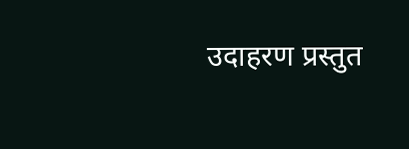उदाहरण प्रस्तुत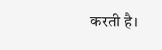करती है।